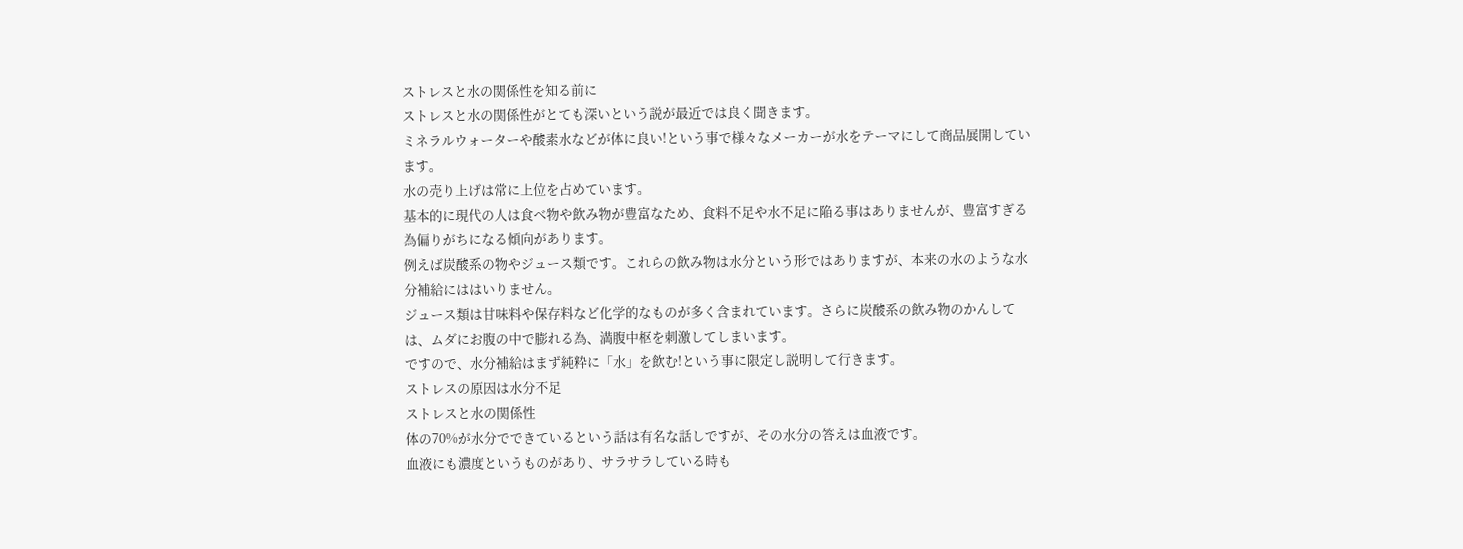ストレスと水の関係性を知る前に
ストレスと水の関係性がとても深いという説が最近では良く聞きます。
ミネラルウォーターや酸素水などが体に良い!という事で様々なメーカーが水をテーマにして商品展開しています。
水の売り上げは常に上位を占めています。
基本的に現代の人は食べ物や飲み物が豊富なため、食料不足や水不足に陥る事はありませんが、豊富すぎる為偏りがちになる傾向があります。
例えば炭酸系の物やジュース類です。これらの飲み物は水分という形ではありますが、本来の水のような水分補給にははいりません。
ジュース類は甘味料や保存料など化学的なものが多く含まれています。さらに炭酸系の飲み物のかんしては、ムダにお腹の中で膨れる為、満腹中枢を刺激してしまいます。
ですので、水分補給はまず純粋に「水」を飲む!という事に限定し説明して行きます。
ストレスの原因は水分不足
ストレスと水の関係性
体の70%が水分でできているという話は有名な話しですが、その水分の答えは血液です。
血液にも濃度というものがあり、サラサラしている時も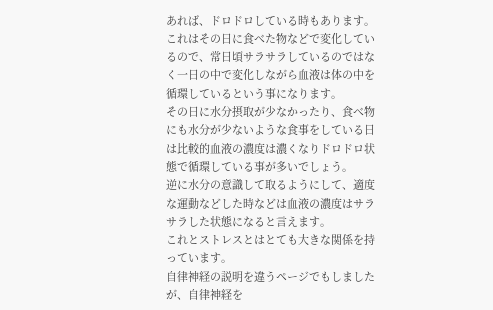あれば、ドロドロしている時もあります。これはその日に食べた物などで変化しているので、常日頃サラサラしているのではなく一日の中で変化しながら血液は体の中を循環しているという事になります。
その日に水分摂取が少なかったり、食べ物にも水分が少ないような食事をしている日は比較的血液の濃度は濃くなりドロドロ状態で循環している事が多いでしょう。
逆に水分の意識して取るようにして、適度な運動などした時などは血液の濃度はサラサラした状態になると言えます。
これとストレスとはとても大きな関係を持っています。
自律神経の説明を違うページでもしましたが、自律神経を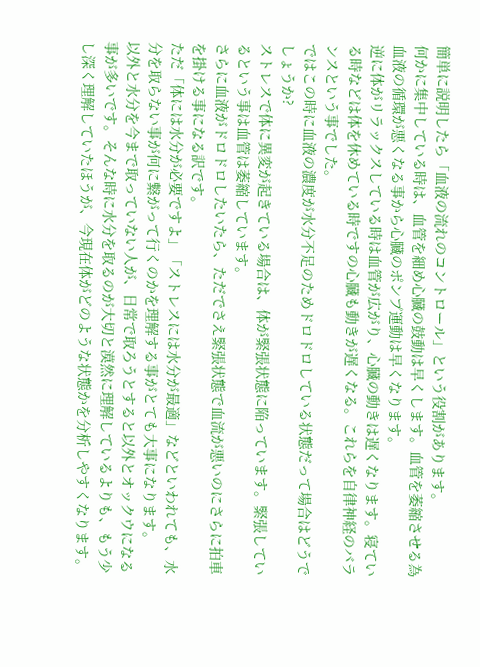簡単に説明したら「血液の流れのコントロール」という役割があります。
何かに集中している時は、血管を細め心臓の鼓動は早くします。血管を萎縮させる為血液の循環が悪くなる事から心臓のポンプ運動は早くなります。
逆に体がリラックスしている時は血管が広がり、心臓の動きは遅くなります。寝ている時などは体を休めている時ですの心臓も動きが遅くなる。これらを自律神経のバランスという事でした。
ではこの時に血液の濃度が水分不足のためドロドロしている状態だって場合はどうでしょうか?
ストレスで体に異変が起きている場合は、体が緊張状態に陥っています。緊張しているという事は血管は萎縮しています。
さらに血液がドロドロしたいたら、ただでさえ緊張状態で血流が悪いのにさらに拍車を掛ける事になる訳です。
ただ「体には水分が必要ですよ」「ストレスには水分が最適」などといわれても、水分を取らない事が何に繋がって行くのかを理解する事がとても大事になります。
以外と水分を今まで取っていない人が、日常で取ろうとすると以外とオックウになる事が多いです。そんな時に水分を取るのが大切と漠然に理解しているよりも、もう少し深く理解していたほうが、今現在体がどのような状態かを分析しやすくなります。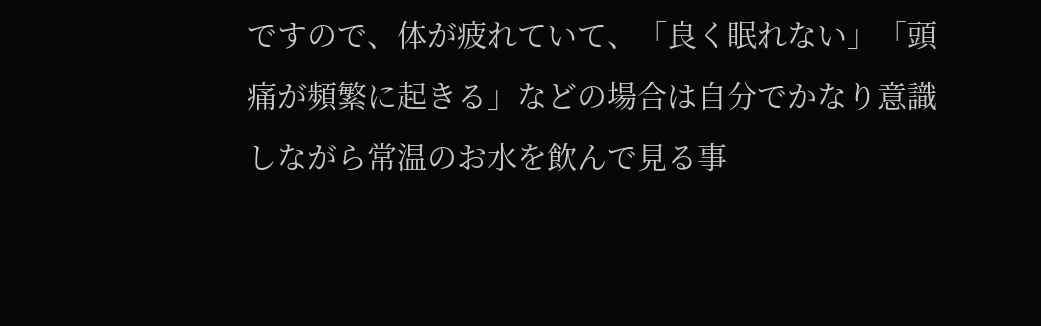ですので、体が疲れていて、「良く眠れない」「頭痛が頻繁に起きる」などの場合は自分でかなり意識しながら常温のお水を飲んで見る事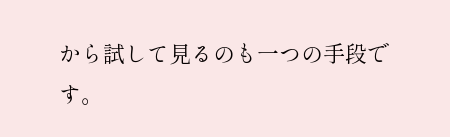から試して見るのも一つの手段です。